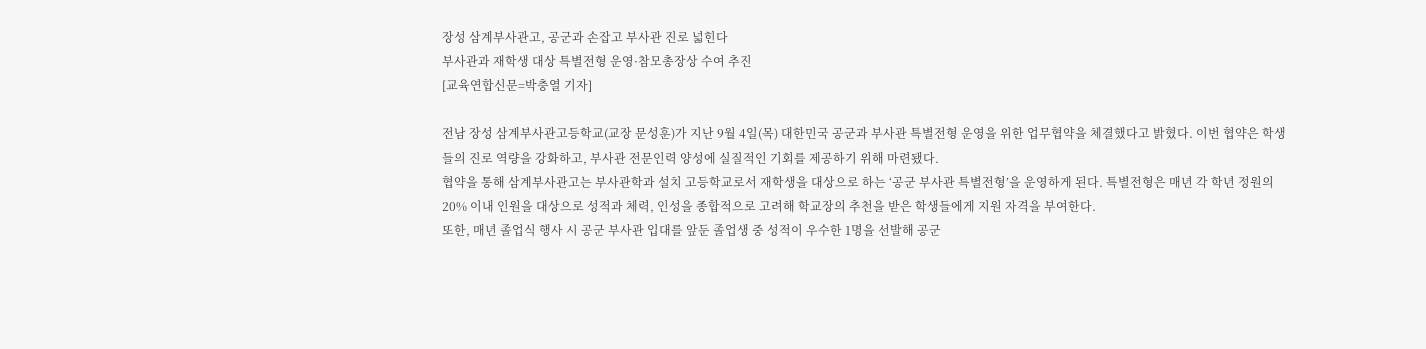장성 삼계부사관고, 공군과 손잡고 부사관 진로 넓힌다
부사관과 재학생 대상 특별전형 운영·참모총장상 수여 추진
[교육연합신문=박충열 기자]

전남 장성 삼계부사관고등학교(교장 문성훈)가 지난 9월 4일(목) 대한민국 공군과 부사관 특별전형 운영을 위한 업무협약을 체결했다고 밝혔다. 이번 협약은 학생들의 진로 역량을 강화하고, 부사관 전문인력 양성에 실질적인 기회를 제공하기 위해 마련됐다.
협약을 통해 삼계부사관고는 부사관학과 설치 고등학교로서 재학생을 대상으로 하는 ‘공군 부사관 특별전형’을 운영하게 된다. 특별전형은 매년 각 학년 정원의 20% 이내 인원을 대상으로 성적과 체력, 인성을 종합적으로 고려해 학교장의 추천을 받은 학생들에게 지원 자격을 부여한다.
또한, 매년 졸업식 행사 시 공군 부사관 입대를 앞둔 졸업생 중 성적이 우수한 1명을 선발해 공군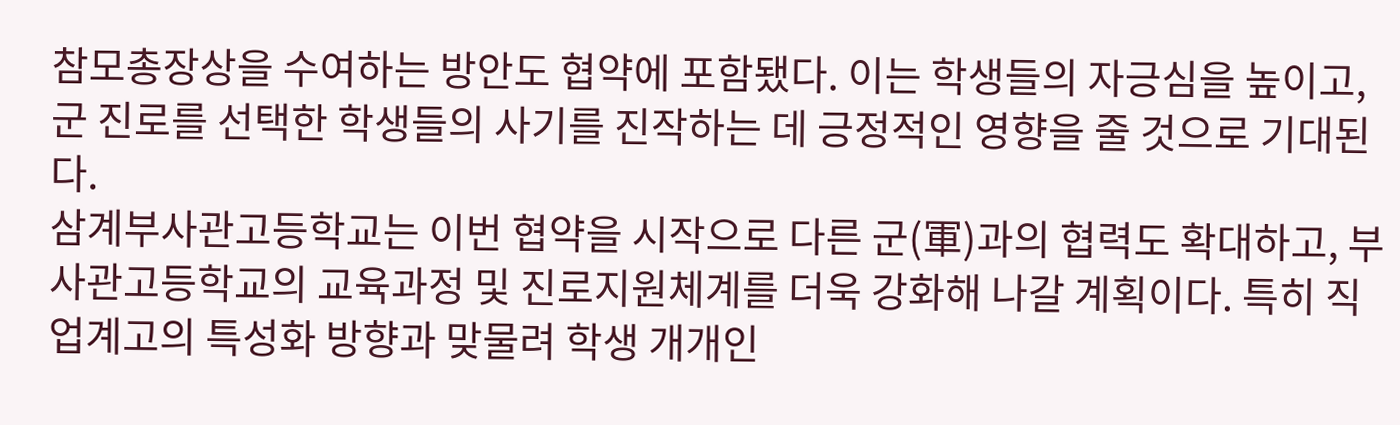참모총장상을 수여하는 방안도 협약에 포함됐다. 이는 학생들의 자긍심을 높이고, 군 진로를 선택한 학생들의 사기를 진작하는 데 긍정적인 영향을 줄 것으로 기대된다.
삼계부사관고등학교는 이번 협약을 시작으로 다른 군(軍)과의 협력도 확대하고, 부사관고등학교의 교육과정 및 진로지원체계를 더욱 강화해 나갈 계획이다. 특히 직업계고의 특성화 방향과 맞물려 학생 개개인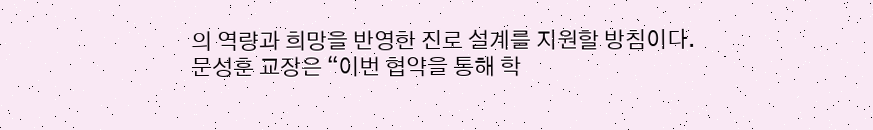의 역량과 희망을 반영한 진로 설계를 지원할 방침이다.
문성훈 교장은 “이번 협약을 통해 학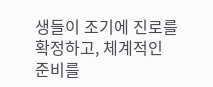생들이 조기에 진로를 확정하고, 체계적인 준비를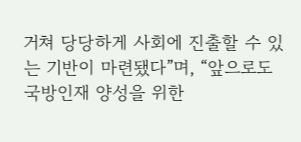거쳐 당당하게 사회에 진출할 수 있는 기반이 마련됐다”며, “앞으로도 국방인재 양성을 위한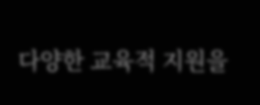다양한 교육적 지원을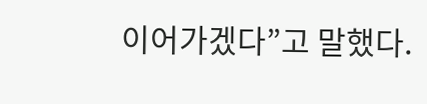이어가겠다”고 말했다.